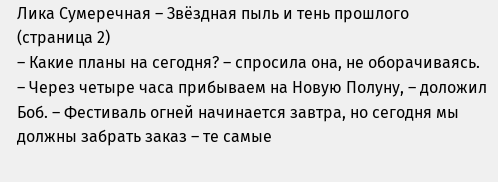Лика Сумеречная – Звёздная пыль и тень прошлого (страница 2)
– Какие планы на сегодня? – спросила она, не оборачиваясь.
– Через четыре часа прибываем на Новую Полуну, – доложил Боб. – Фестиваль огней начинается завтра, но сегодня мы должны забрать заказ – те самые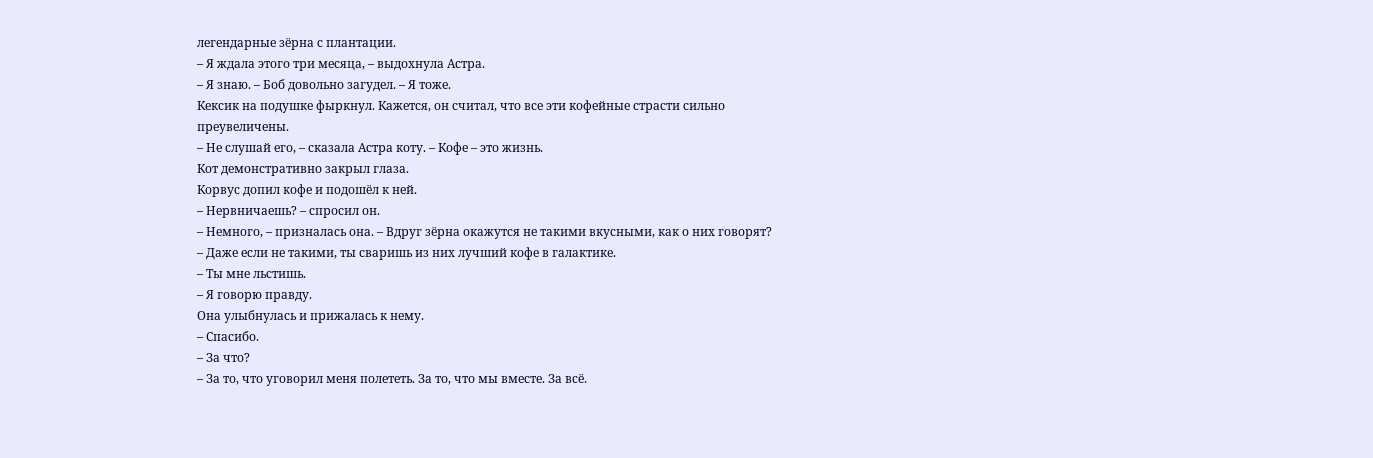легендарные зёрна с плантации.
– Я ждала этого три месяца, – выдохнула Астра.
– Я знаю. – Боб довольно загудел. – Я тоже.
Кексик на подушке фыркнул. Кажется, он считал, что все эти кофейные страсти сильно преувеличены.
– Не слушай его, – сказала Астра коту. – Кофе – это жизнь.
Кот демонстративно закрыл глаза.
Корвус допил кофе и подошёл к ней.
– Нервничаешь? – спросил он.
– Немного, – призналась она. – Вдруг зёрна окажутся не такими вкусными, как о них говорят?
– Даже если не такими, ты сваришь из них лучший кофе в галактике.
– Ты мне льстишь.
– Я говорю правду.
Она улыбнулась и прижалась к нему.
– Спасибо.
– За что?
– За то, что уговорил меня полететь. За то, что мы вместе. За всё.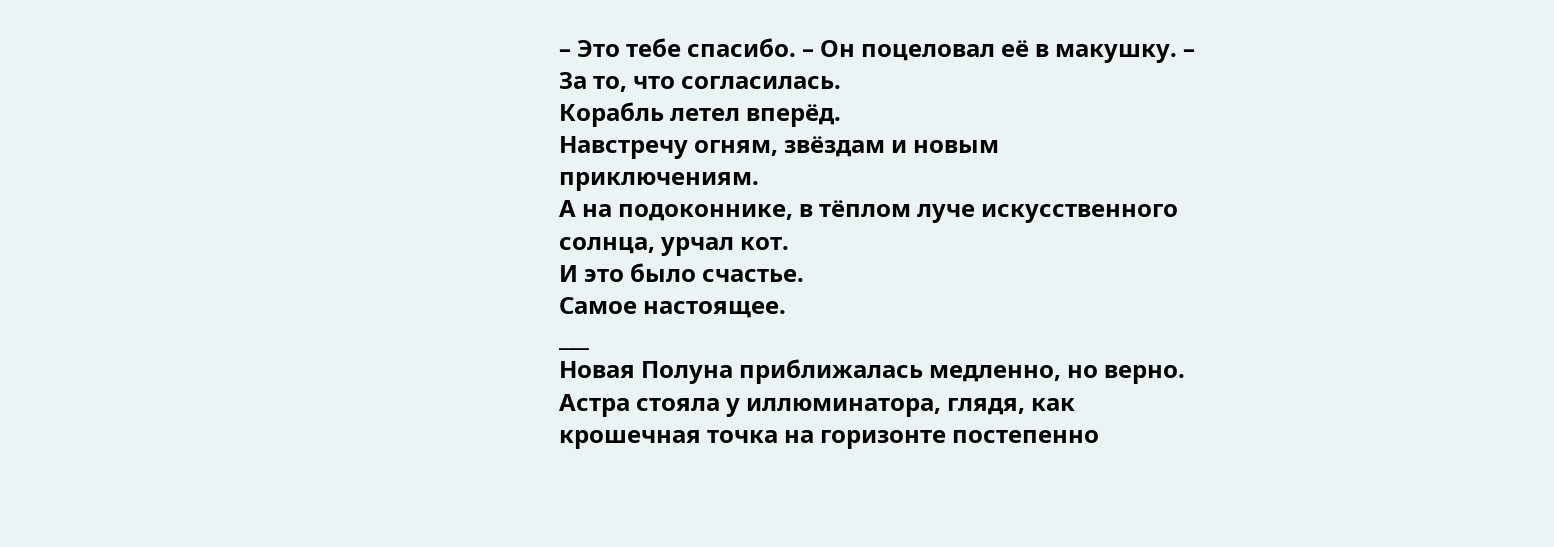– Это тебе спасибо. – Он поцеловал её в макушку. – За то, что согласилась.
Корабль летел вперёд.
Навстречу огням, звёздам и новым приключениям.
А на подоконнике, в тёплом луче искусственного солнца, урчал кот.
И это было счастье.
Самое настоящее.
___
Новая Полуна приближалась медленно, но верно.
Астра стояла у иллюминатора, глядя, как крошечная точка на горизонте постепенно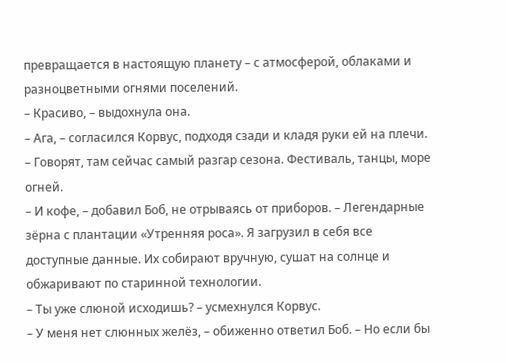превращается в настоящую планету – с атмосферой, облаками и разноцветными огнями поселений.
– Красиво, – выдохнула она.
– Ага, – согласился Корвус, подходя сзади и кладя руки ей на плечи. – Говорят, там сейчас самый разгар сезона. Фестиваль, танцы, море огней.
– И кофе, – добавил Боб, не отрываясь от приборов. – Легендарные зёрна с плантации «Утренняя роса». Я загрузил в себя все доступные данные. Их собирают вручную, сушат на солнце и обжаривают по старинной технологии.
– Ты уже слюной исходишь? – усмехнулся Корвус.
– У меня нет слюнных желёз, – обиженно ответил Боб. – Но если бы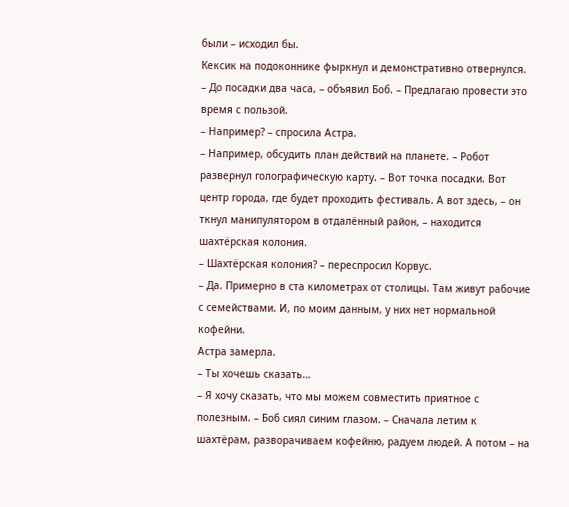были – исходил бы.
Кексик на подоконнике фыркнул и демонстративно отвернулся.
– До посадки два часа, – объявил Боб. – Предлагаю провести это время с пользой.
– Например? – спросила Астра.
– Например, обсудить план действий на планете. – Робот развернул голографическую карту. – Вот точка посадки. Вот центр города, где будет проходить фестиваль. А вот здесь, – он ткнул манипулятором в отдалённый район, – находится шахтёрская колония.
– Шахтёрская колония? – переспросил Корвус.
– Да. Примерно в ста километрах от столицы. Там живут рабочие с семействами. И, по моим данным, у них нет нормальной кофейни.
Астра замерла.
– Ты хочешь сказать…
– Я хочу сказать, что мы можем совместить приятное с полезным. – Боб сиял синим глазом. – Сначала летим к шахтёрам, разворачиваем кофейню, радуем людей. А потом – на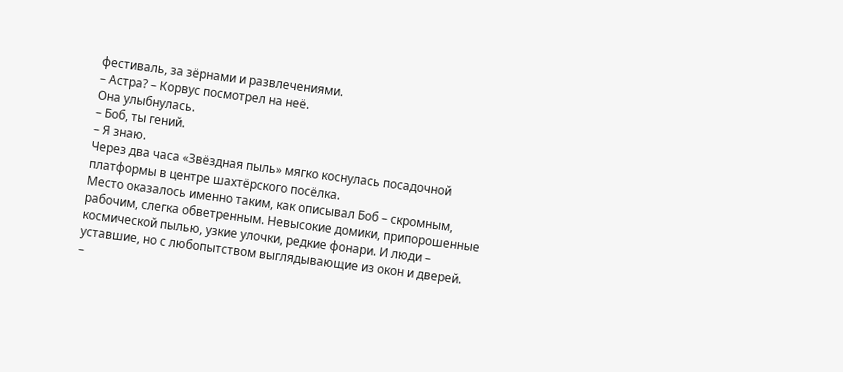фестиваль, за зёрнами и развлечениями.
– Астра? – Корвус посмотрел на неё.
Она улыбнулась.
– Боб, ты гений.
– Я знаю.
Через два часа «Звёздная пыль» мягко коснулась посадочной платформы в центре шахтёрского посёлка.
Место оказалось именно таким, как описывал Боб – скромным, рабочим, слегка обветренным. Невысокие домики, припорошенные космической пылью, узкие улочки, редкие фонари. И люди – уставшие, но с любопытством выглядывающие из окон и дверей.
–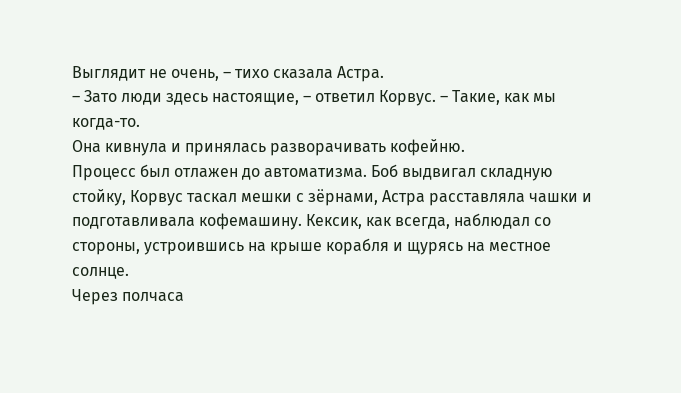Выглядит не очень, – тихо сказала Астра.
– Зато люди здесь настоящие, – ответил Корвус. – Такие, как мы когда-то.
Она кивнула и принялась разворачивать кофейню.
Процесс был отлажен до автоматизма. Боб выдвигал складную стойку, Корвус таскал мешки с зёрнами, Астра расставляла чашки и подготавливала кофемашину. Кексик, как всегда, наблюдал со стороны, устроившись на крыше корабля и щурясь на местное солнце.
Через полчаса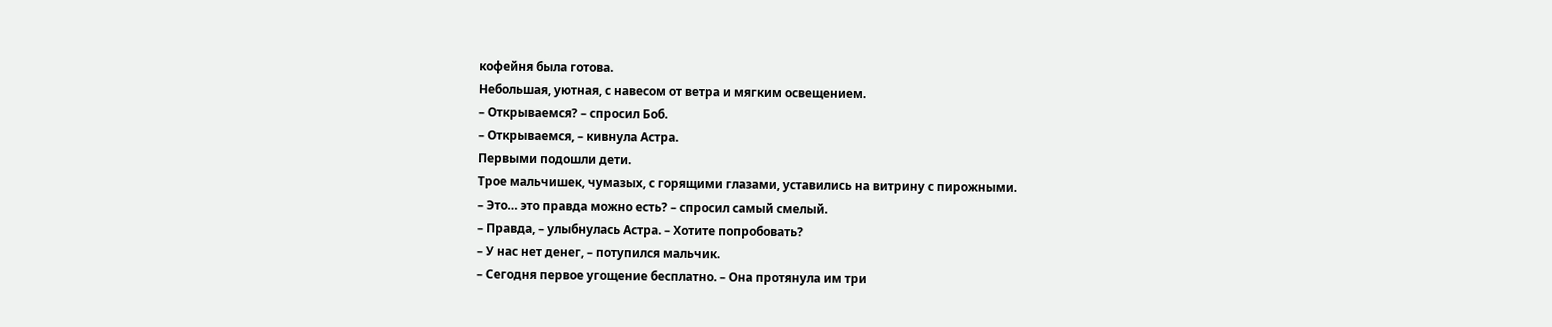кофейня была готова.
Небольшая, уютная, с навесом от ветра и мягким освещением.
– Открываемся? – спросил Боб.
– Открываемся, – кивнула Астра.
Первыми подошли дети.
Трое мальчишек, чумазых, с горящими глазами, уставились на витрину с пирожными.
– Это… это правда можно есть? – спросил самый смелый.
– Правда, – улыбнулась Астра. – Хотите попробовать?
– У нас нет денег, – потупился мальчик.
– Сегодня первое угощение бесплатно. – Она протянула им три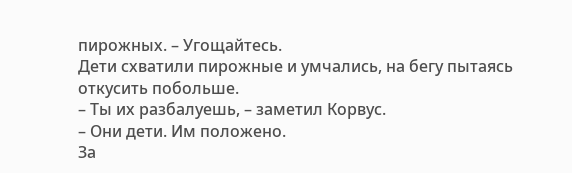пирожных. – Угощайтесь.
Дети схватили пирожные и умчались, на бегу пытаясь откусить побольше.
– Ты их разбалуешь, – заметил Корвус.
– Они дети. Им положено.
За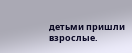детьми пришли взрослые.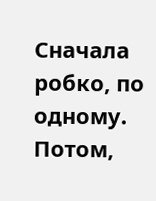Сначала робко, по одному. Потом,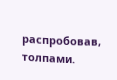распробовав, толпами.